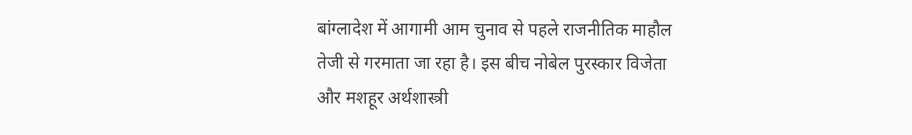बांग्लादेश में आगामी आम चुनाव से पहले राजनीतिक माहौल तेजी से गरमाता जा रहा है। इस बीच नोबेल पुरस्कार विजेता और मशहूर अर्थशास्त्री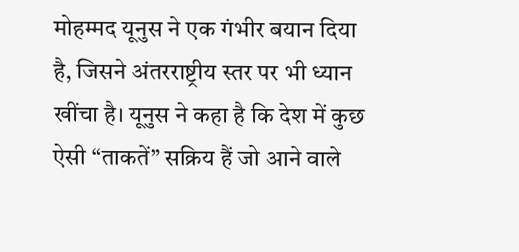मोहम्मद यूनुस ने एक गंभीर बयान दिया है, जिसने अंतरराष्ट्रीय स्तर पर भी ध्यान खींचा है। यूनुस ने कहा है कि देश में कुछ ऐसी “ताकतें” सक्रिय हैं जो आने वाले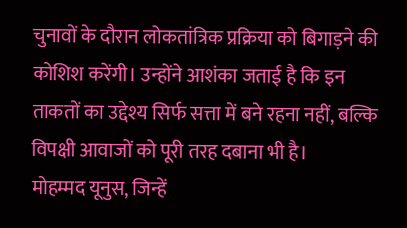चुनावों के दौरान लोकतांत्रिक प्रक्रिया को बिगाड़ने की कोशिश करेंगी। उन्होंने आशंका जताई है कि इन ताकतों का उद्देश्य सिर्फ सत्ता में बने रहना नहीं, बल्कि विपक्षी आवाजों को पूरी तरह दबाना भी है।
मोहम्मद यूनुस, जिन्हें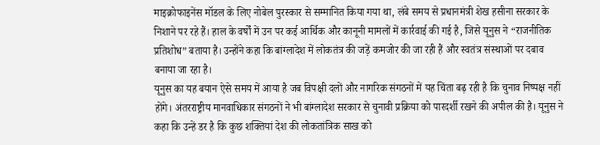माइक्रोफाइनेंस मॉडल के लिए नोबेल पुरस्कार से सम्मानित किया गया था, लंबे समय से प्रधानमंत्री शेख हसीना सरकार के निशाने पर रहे हैं। हाल के वर्षों में उन पर कई आर्थिक और कानूनी मामलों में कार्रवाई की गई है, जिसे यूनुस ने “राजनीतिक प्रतिशोध” बताया है। उन्होंने कहा कि बांग्लादेश में लोकतंत्र की जड़ें कमजोर की जा रही हैं और स्वतंत्र संस्थाओं पर दबाव बनाया जा रहा है।
यूनुस का यह बयान ऐसे समय में आया है जब विपक्षी दलों और नागरिक संगठनों में यह चिंता बढ़ रही है कि चुनाव निष्पक्ष नहीं होंगे। अंतरराष्ट्रीय मानवाधिकार संगठनों ने भी बांग्लादेश सरकार से चुनावी प्रक्रिया को पारदर्शी रखने की अपील की है। यूनुस ने कहा कि उन्हें डर है कि कुछ शक्तियां देश की लोकतांत्रिक साख को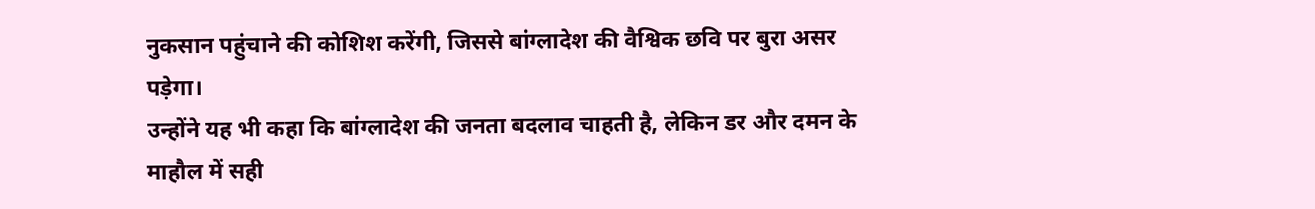नुकसान पहुंचाने की कोशिश करेंगी, जिससे बांग्लादेश की वैश्विक छवि पर बुरा असर पड़ेगा।
उन्होंने यह भी कहा कि बांग्लादेश की जनता बदलाव चाहती है, लेकिन डर और दमन के माहौल में सही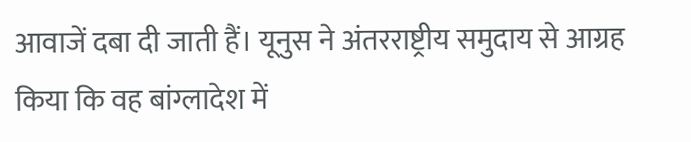आवाजें दबा दी जाती हैं। यूनुस ने अंतरराष्ट्रीय समुदाय से आग्रह किया कि वह बांग्लादेश में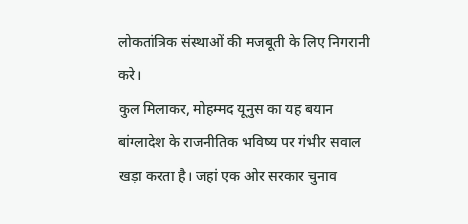लोकतांत्रिक संस्थाओं की मजबूती के लिए निगरानी करे।
कुल मिलाकर, मोहम्मद यूनुस का यह बयान बांग्लादेश के राजनीतिक भविष्य पर गंभीर सवाल खड़ा करता है। जहां एक ओर सरकार चुनाव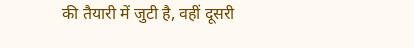की तैयारी में जुटी है, वहीं दूसरी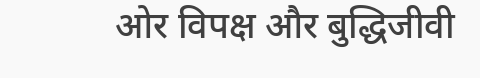ओर विपक्ष और बुद्धिजीवी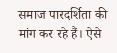समाज पारदर्शिता की मांग कर रहे हैं। ऐसे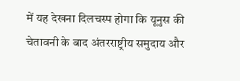में यह देखना दिलचस्प होगा कि यूनुस की चेतावनी के बाद अंतरराष्ट्रीय समुदाय और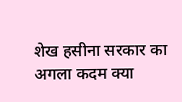शेख हसीना सरकार का अगला कदम क्या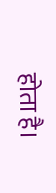होता है।